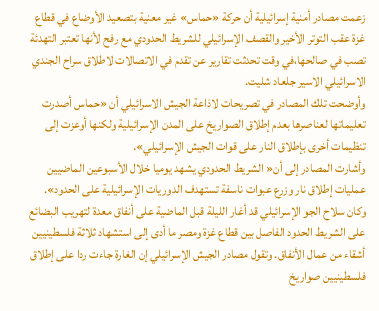زعمت مصادر أمنية إسرائيلية أن حركة «حماس» غير معنية بتصعيد الأوضاع في قطاع غزة عقب التوتر الأخير والقصف الإسرائيلي للشريط الحدودي مع رفح لأنها تعتبر التهدئة تصب في صالحها،في وقت تحدثت تقارير عن تقدم في الاتصالات لاطلاق سراح الجندي الاسرائيلي الاسير جلعاد شليت.
وأوضحت تلك المصادر في تصريحات لاذاعة الجيش الاسرائيلي أن «حماس أصدرت تعليماتها لعناصرها بعدم إطلاق الصواريخ على المدن الإسرائيلية ولكنها أوعزت إلى تنظيمات أخرى بإطلاق النار على قوات الجيش الإسرائيلي».
وأشارت المصادر إلى أن« الشريط الحدودي يشهد يوميا خلال الأسبوعين الماضيين عمليات إطلاق نار وزرع عبوات ناسفة تستهدف الدوريات الإسرائيلية على الحدود».
وكان سلاح الجو الإسرائيلي قد أغار الليلة قبل الماضية على أنفاق معدة لتهريب البضائع على الشريط الحدود الفاصل بين قطاع غزة ومصر ما أدى إلى استشهاد ثلاثة فلسطينيين أشقاء من عمال الأنفاق. وتقول مصادر الجيش الإسرائيلي إن الغارة جاءت ردا على إطلاق فلسطينيين صواريخ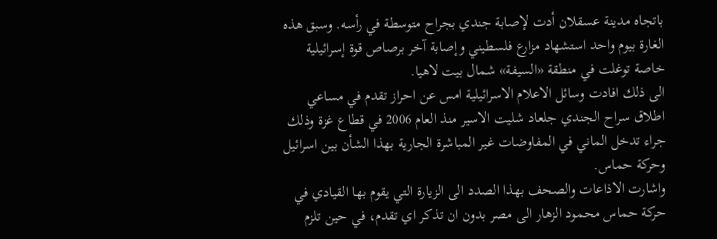باتجاه مدينة عسقلان أدت لإصابة جندي بجراح متوسطة في رأسه. وسبق هذه الغارة بيوم واحد استشهاد مزارع فلسطيني وإصابة آخر برصاص قوة إسرائيلية خاصة توغلت في منطقة «السيفة» شمال بيت لاهيا.
الى ذلك افادت وسائل الاعلام الاسرائيلية امس عن احراز تقدم في مساعي اطلاق سراح الجندي جلعاد شليت الاسير منذ العام 2006 في قطاع غزة وذلك جراء تدخل الماني في المفاوضات غير المباشرة الجارية بهذا الشأن بين اسرائيل وحركة حماس.
واشارت الاذاعات والصحف بهذا الصدد الى الزيارة التي يقوم بها القيادي في حركة حماس محمود الزهار الى مصر بدون ان تذكر اي تقدم، في حين تلزم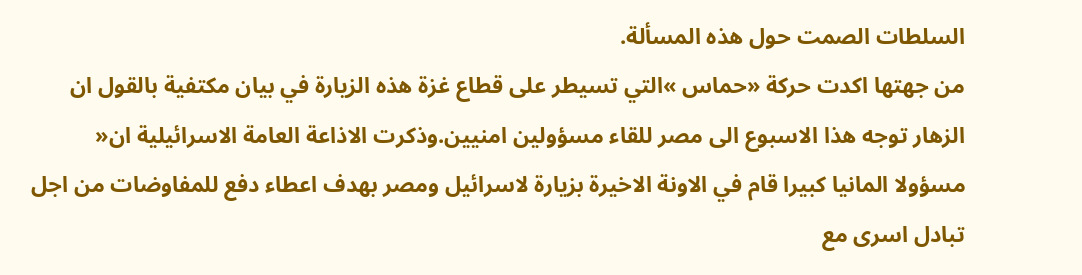السلطات الصمت حول هذه المسألة.
من جهتها اكدت حركة «حماس »التي تسيطر على قطاع غزة هذه الزيارة في بيان مكتفية بالقول ان الزهار توجه هذا الاسبوع الى مصر للقاء مسؤولين امنيين.وذكرت الاذاعة العامة الاسرائيلية ان« مسؤولا المانيا كبيرا قام في الاونة الاخيرة بزيارة لاسرائيل ومصر بهدف اعطاء دفع للمفاوضات من اجل تبادل اسرى مع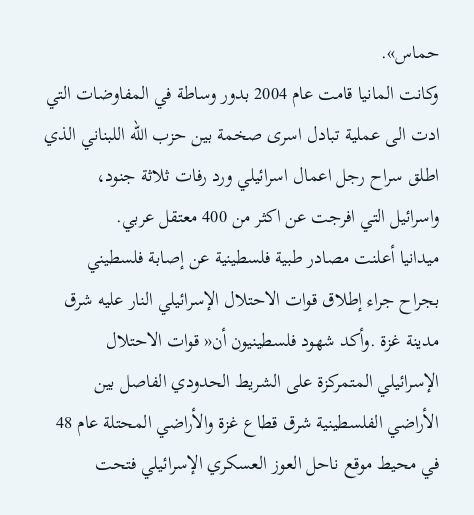حماس».
وكانت المانيا قامت عام 2004 بدور وساطة في المفاوضات التي ادت الى عملية تبادل اسرى صخمة بين حزب الله اللبناني الذي اطلق سراح رجل اعمال اسرائيلي ورد رفات ثلاثة جنود، واسرائيل التي افرجت عن اكثر من 400 معتقل عربي.
ميدانيا أعلنت مصادر طبية فلسطينية عن إصابة فلسطيني بجراح جراء إطلاق قوات الاحتلال الإسرائيلي النار عليه شرق مدينة غزة .وأكد شهود فلسطينيون أن« قوات الاحتلال الإسرائيلي المتمركزة على الشريط الحدودي الفاصل بين الأراضي الفلسطينية شرق قطاع غزة والأراضي المحتلة عام 48 في محيط موقع ناحل العوز العسكري الإسرائيلي فتحت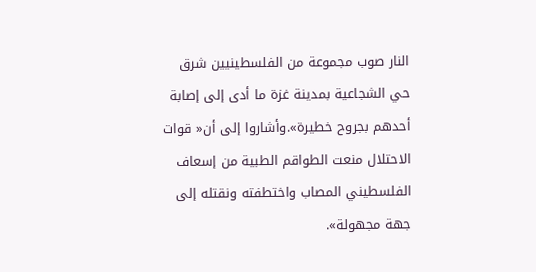النار صوب مجموعة من الفلسطينيين شرق حي الشجاعية بمدينة غزة ما أدى إلى إصابة أحدهم بجروح خطيرة».وأشاروا إلى أن« قوات الاحتلال منعت الطواقم الطبية من إسعاف الفلسطيني المصاب واختطفته ونقتله إلى جهة مجهولة».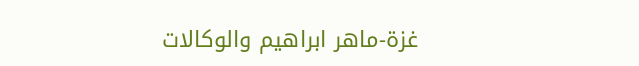غزة-ماهر ابراهيم والوكالات